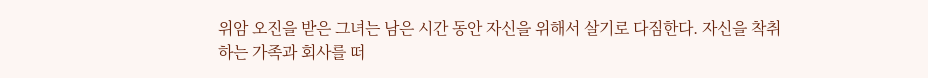위암 오진을 받은 그녀는 남은 시간 동안 자신을 위해서 살기로 다짐한다. 자신을 착취하는 가족과 회사를 떠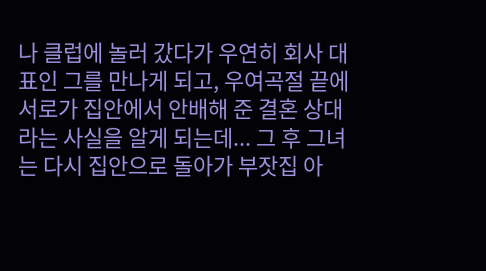나 클럽에 놀러 갔다가 우연히 회사 대표인 그를 만나게 되고, 우여곡절 끝에 서로가 집안에서 안배해 준 결혼 상대라는 사실을 알게 되는데... 그 후 그녀는 다시 집안으로 돌아가 부잣집 아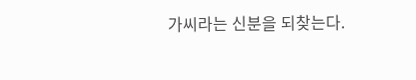가씨라는 신분을 되찾는다.